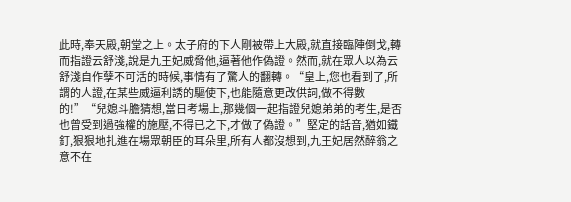此時,奉天殿,朝堂之上。太子府的下人剛被帶上大殿,就直接臨陣倒戈,轉而指證云舒淺,說是九王妃威脅他,逼著他作偽證。然而,就在眾人以為云舒淺自作孽不可活的時候,事情有了驚人的翻轉。“皇上,您也看到了,所謂的人證,在某些威逼利誘的驅使下,也能隨意更改供詞,做不得數的!”“兒媳斗膽猜想,當日考場上,那幾個一起指證兒媳弟弟的考生,是否也曾受到過強權的施壓,不得已之下,才做了偽證。”堅定的話音,猶如鐵釘,狠狠地扎進在場眾朝臣的耳朵里,所有人都沒想到,九王妃居然醉翁之意不在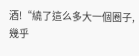酒!“繞了這么多大一個圈子,幾乎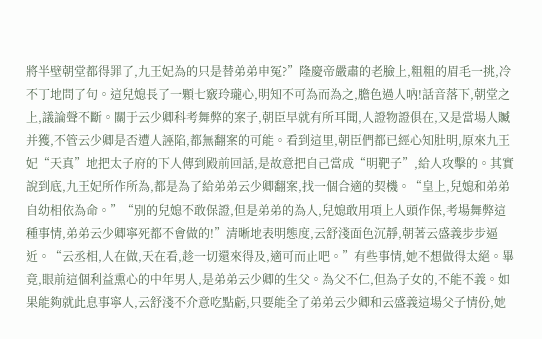將半壁朝堂都得罪了,九王妃為的只是替弟弟申冤?”隆慶帝嚴肅的老臉上,粗粗的眉毛一挑,冷不丁地問了句。這兒媳長了一顆七竅玲瓏心,明知不可為而為之,膽色過人吶!話音落下,朝堂之上,議論聲不斷。關于云少卿科考舞弊的案子,朝臣早就有所耳聞,人證物證俱在,又是當場人贓并獲,不管云少卿是否遭人誣陷,都無翻案的可能。看到這里,朝臣們都已經心知肚明,原來九王妃“天真”地把太子府的下人傳到殿前回話,是故意把自己當成“明靶子”,給人攻擊的。其實說到底,九王妃所作所為,都是為了給弟弟云少卿翻案,找一個合適的契機。“皇上,兒媳和弟弟自幼相依為命。”“別的兒媳不敢保證,但是弟弟的為人,兒媳敢用項上人頭作保,考場舞弊這種事情,弟弟云少卿寧死都不會做的!”清晰地表明態度,云舒淺面色沉靜,朝著云盛義步步逼近。“云丞相,人在做,天在看,趁一切還來得及,適可而止吧。”有些事情,她不想做得太絕。畢竟,眼前這個利益熏心的中年男人,是弟弟云少卿的生父。為父不仁,但為子女的,不能不義。如果能夠就此息事寧人,云舒淺不介意吃點虧,只要能全了弟弟云少卿和云盛義這場父子情份,她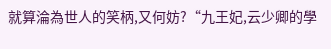就算淪為世人的笑柄,又何妨?“九王妃,云少卿的學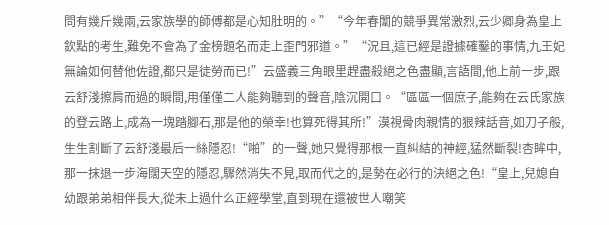問有幾斤幾兩,云家族學的師傅都是心知肚明的。”“今年春闈的競爭異常激烈,云少卿身為皇上欽點的考生,難免不會為了金榜題名而走上歪門邪道。”“況且,這已經是證據確鑿的事情,九王妃無論如何替他佐證,都只是徒勞而已!”云盛義三角眼里趕盡殺絕之色盡顯,言語間,他上前一步,跟云舒淺擦肩而過的瞬間,用僅僅二人能夠聽到的聲音,陰沉開口。“區區一個庶子,能夠在云氏家族的登云路上,成為一塊踏腳石,那是他的榮幸!也算死得其所!”漠視骨肉親情的狠辣話音,如刀子般,生生割斷了云舒淺最后一絲隱忍!“啪”的一聲,她只覺得那根一直糾結的神經,猛然斷裂!杏眸中,那一抹退一步海闊天空的隱忍,驟然消失不見,取而代之的,是勢在必行的決絕之色!“皇上,兒媳自幼跟弟弟相伴長大,從未上過什么正經學堂,直到現在還被世人嘲笑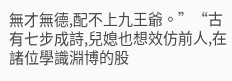無才無德,配不上九王爺。”“古有七步成詩,兒媳也想效仿前人,在諸位學識淵博的股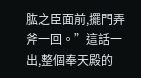肱之臣面前,擺門弄斧一回。”這話一出,整個奉天殿的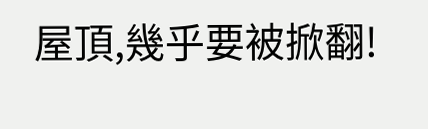屋頂,幾乎要被掀翻!